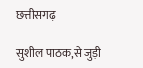छत्तीसगढ़

सुशील पाठक,से जुड़ी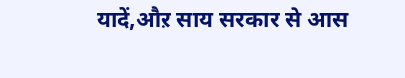यादें,औऱ साय सरकार से आस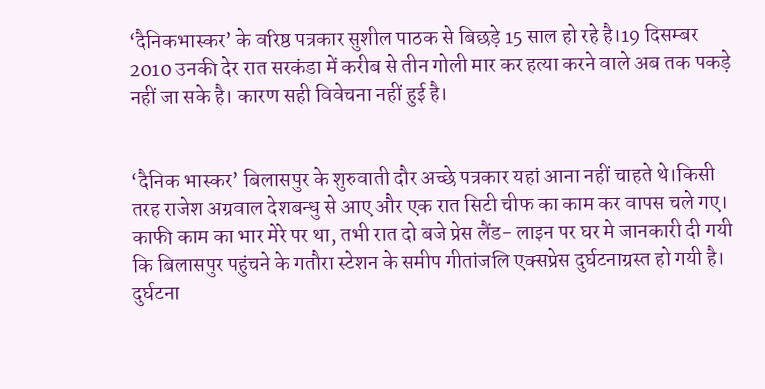‘दैनिकभास्कर’ के वरिष्ठ पत्रकार सुशील पाठक से बिछड़े 15 साल हो रहे है।19 दिसम्बर 2010 उनकी देर रात सरकंडा में करीब से तीन गोली मार कर हत्या करने वाले अब तक पकड़े नहीं जा सके है। कारण सही विवेचना नहीं हुई है।


‘दैनिक भास्कर’ बिलासपुर के शुरुवाती दौर अच्छे पत्रकार यहां आना नहीं चाहते थे।किसी तरह राजेश अग्रवाल देशबन्धु से आए और एक रात सिटी चीफ का काम कर वापस चले गए। काफी काम का भार मेरे पर था, तभी रात दो बजे प्रेस लैंड- लाइन पर घर मे जानकारी दी गयी कि बिलासपुर पहुंचने के गतौरा स्टेशन के समीप गीतांजलि एक्सप्रेस दुर्घटनाग्रस्त हो गयी है।
दुर्घटना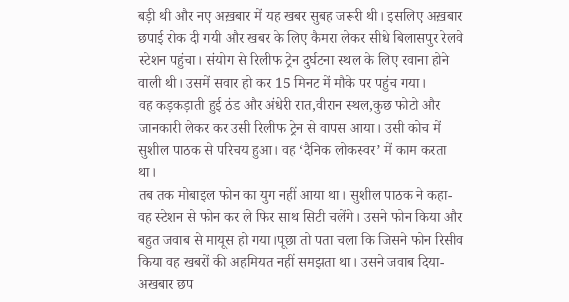बड़ी थी और नए अख़बार में यह खबर सुबह जरूरी थी। इसलिए अख़बार छपाई रोक दी गयी और खबर के लिए कैमरा लेकर सीधे बिलासपुर रेलवे स्टेशन पहुंचा। संयोग से रिलीफ ट्रेन दुर्घटना स्थल के लिए रवाना होने वाली थी। उसमें सवार हो कर 15 मिनट में मौके पर पहुंच गया।
वह कड़कड़ाती हुई ठंड और अंधेरी रात,वीरान स्थल,कुछ फोटो और जानकारी लेकर कर उसी रिलीफ ट्रेन से वापस आया। उसी कोच में सुशील पाठक से परिचय हुआ। वह ‘दैनिक लोकस्वर’ में काम करता था।
तब तक मोबाइल फोन का युग नहीं आया था। सुशील पाठक ने कहा- वह स्टेशन से फोन कर ले फिर साथ सिटी चलेंगे। उसने फोन किया और बहुत जवाब से मायूस हो गया।पूछा तो पता चला कि जिसने फोन रिसीव किया वह खबरों की अहमियत नहीं समझता था। उसने जवाब दिया- अखबार छप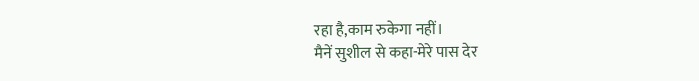रहा है,काम रुकेगा नहीं।
मैनें सुशील से कहा-मेरे पास देर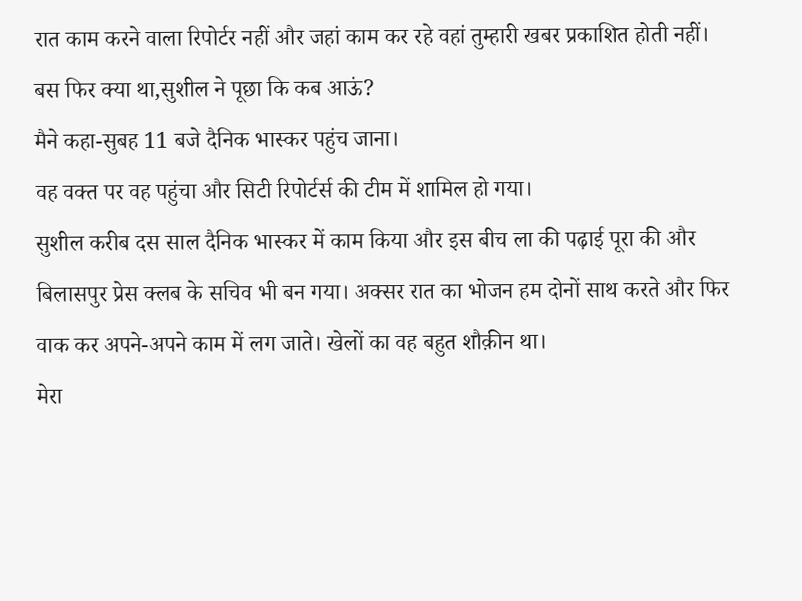रात काम करने वाला रिपोर्टर नहीं और जहां काम कर रहे वहां तुम्हारी खबर प्रकाशित होती नहीं।
बस फिर क्या था,सुशील ने पूछा कि कब आऊं?
मैने कहा-सुबह 11 बजे दैनिक भास्कर पहुंच जाना।
वह वक्त पर वह पहुंचा और सिटी रिपोर्टर्स की टीम में शामिल हो गया।
सुशील करीब दस साल दैनिक भास्कर में काम किया और इस बीच ला की पढ़ाई पूरा की और बिलासपुर प्रेस क्लब के सचिव भी बन गया। अक्सर रात का भोजन हम दोनों साथ करते और फिर वाक कर अपने-अपने काम में लग जाते। खेलों का वह बहुत शौक़ीन था।
मेरा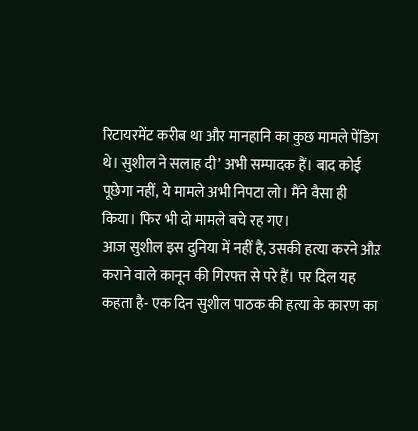रिटायरमेंट करीब था और मानहानि का कुछ मामले पेंडिग थे। सुशील ने सलाह दी’ अभी सम्पादक हैं। बाद कोई पूछेगा नहीं, ये मामले अभी निपटा लो। मैंने वैसा ही किया। फिर भी दो मामले बचे रह गए।
आज सुशील इस दुनिया में नहीं है, उसकी हत्या करने औऱ कराने वाले कानून की गिरफ्त से परे हैं। पर दिल यह कहता है- एक दिन सुशील पाठक की हत्या के कारण का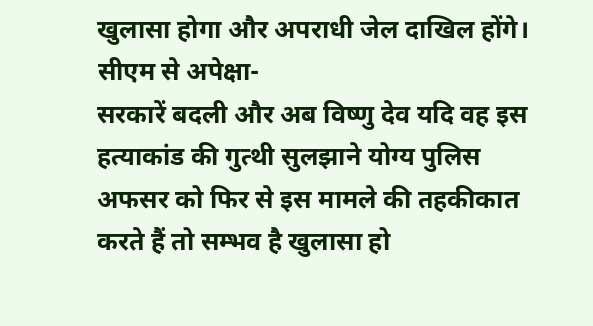खुलासा होगा और अपराधी जेल दाखिल होंगे।
सीएम से अपेक्षा-
सरकारें बदली और अब विष्णु देव यदि वह इस हत्याकांड की गुत्थी सुलझाने योग्य पुलिस अफसर को फिर से इस मामले की तहकीकात करते हैं तो सम्भव है खुलासा हो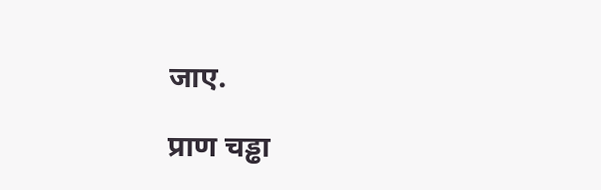जाए.

प्राण चड्ढा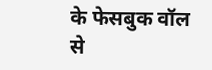के फेसबुक वॉल से